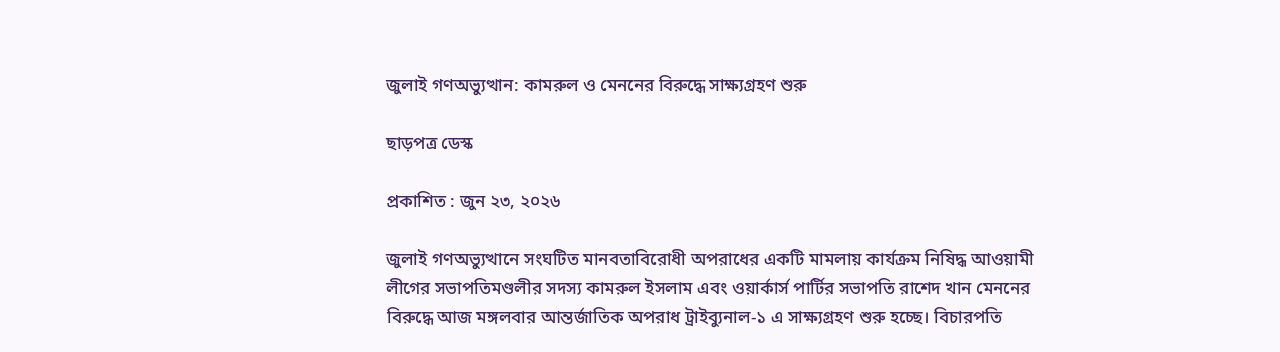জুলাই গণঅভ্যুত্থান: কামরুল ও মেননের বিরুদ্ধে সাক্ষ্যগ্রহণ শুরু

ছাড়পত্র ডেস্ক

প্রকাশিত : জুন ২৩, ২০২৬

জুলাই গণঅভ্যুত্থানে সংঘটিত মানবতাবিরোধী অপরাধের একটি মামলায় কার্যক্রম নিষিদ্ধ আওয়ামী লীগের সভাপতিমণ্ডলীর সদস্য কামরুল ইসলাম এবং ওয়ার্কার্স পার্টির সভাপতি রাশেদ খান মেননের বিরুদ্ধে আজ মঙ্গলবার আন্তর্জাতিক অপরাধ ট্রাইব্যুনাল-১ এ সাক্ষ্যগ্রহণ শুরু হচ্ছে। বিচারপতি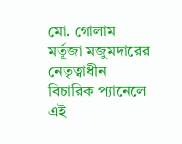মো. গোলাম মর্তূজা মজুমদারের নেতৃত্বাধীন বিচারিক প্যানেলে এই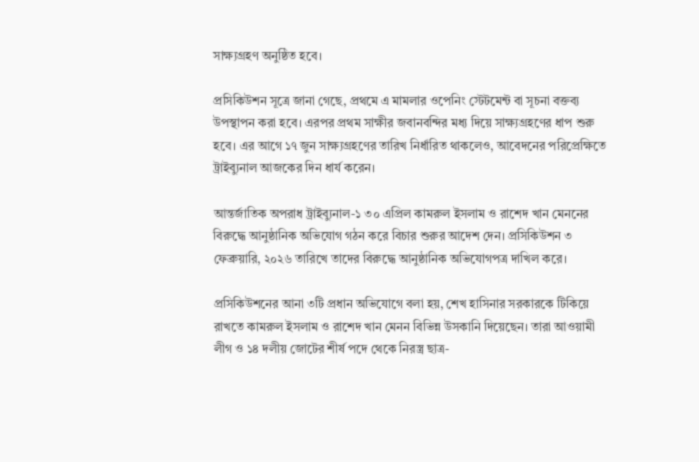সাক্ষ্যগ্রহণ অনুষ্ঠিত হবে।

প্রসিকিউশন সূত্রে জানা গেছে, প্রথমে এ মামলার ওপেনিং স্টেটমেন্ট বা সূচনা বক্তব্য উপস্থাপন করা হবে। এরপর প্রথম সাক্ষীর জবানবন্দির মধ্য দিয়ে সাক্ষ্যগ্রহণের ধাপ শুরু হবে। এর আগে ১৭ জুন সাক্ষ্যগ্রহণের তারিখ নির্ধারিত থাকলেও, আবেদনের পরিপ্রেক্ষিতে ট্রাইব্যুনাল আজকের দিন ধার্য করেন।

আন্তর্জাতিক অপরাধ ট্রাইব্যুনাল-১ ৩০ এপ্রিল কামরুল ইসলাম ও রাশেদ খান মেননের বিরুদ্ধে আনুষ্ঠানিক অভিযোগ গঠন করে বিচার শুরুর আদেশ দেন। প্রসিকিউশন ৩ ফেব্রুয়ারি, ২০২৬ তারিখে তাদের বিরুদ্ধে আনুষ্ঠানিক অভিযোগপত্র দাখিল করে।

প্রসিকিউশনের আনা ৩টি প্রধান অভিযোগে বলা হয়, শেখ হাসিনার সরকারকে টিকিয়ে রাখতে কামরুল ইসলাম ও রাশেদ খান মেনন বিভিন্ন উসকানি দিয়েছেন। তারা আওয়ামী লীগ ও ১৪ দলীয় জোটের শীর্ষ পদে থেকে নিরস্ত্র ছাত্র-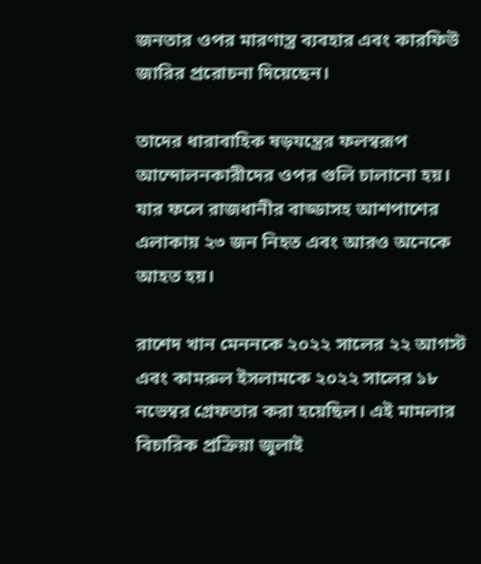জনতার ওপর মারণাস্ত্র ব্যবহার এবং কারফিউ জারির প্ররোচনা দিয়েছেন।

তাদের ধারাবাহিক ষড়যন্ত্রের ফলস্বরূপ আন্দোলনকারীদের ওপর গুলি চালানো হয়। যার ফলে রাজধানীর বাড্ডাসহ আশপাশের এলাকায় ২৩ জন নিহত এবং আরও অনেকে আহত হয়।

রাশেদ খান মেননকে ২০২২ সালের ২২ আগস্ট এবং কামরুল ইসলামকে ২০২২ সালের ১৮ নভেম্বর গ্রেফতার করা হয়েছিল। এই মামলার বিচারিক প্রক্রিয়া জুলাই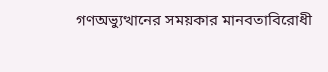গণঅভ্যুত্থানের সময়কার মানবতাবিরোধী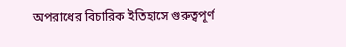অপরাধের বিচারিক ইতিহাসে গুরুত্বপূর্ণ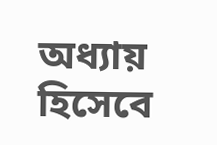অধ্যায় হিসেবে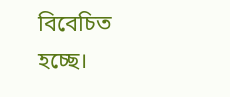বিবেচিত হচ্ছে।